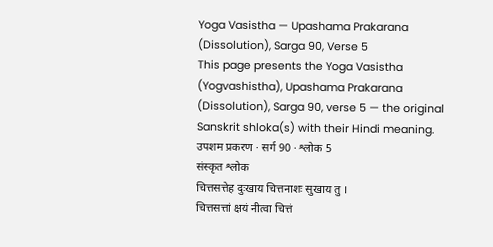Yoga Vasistha — Upashama Prakarana (Dissolution), Sarga 90, Verse 5
This page presents the Yoga Vasistha (Yogvashistha), Upashama Prakarana (Dissolution), Sarga 90, verse 5 — the original Sanskrit shloka(s) with their Hindi meaning.
उपशम प्रकरण · सर्ग 90 · श्लोक 5
संस्कृत श्लोक
चित्तसत्तेह दुःखाय चित्तनाशः सुखाय तु ।
चित्तसत्तां क्षयं नीत्वा चित्तं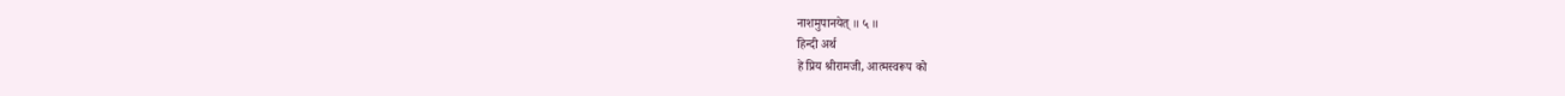नाशमुपानयेत् ॥ ५ ॥
हिन्दी अर्थ
हे प्रिय श्रीरामजी, आत्मस्वरूप को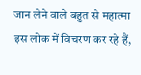जान लेने वाले बहुत से महात्मा इस लोक में विचरण कर रहे हैं,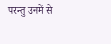परन्तु उनमें से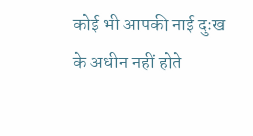कोई भी आपकी नाई दुःख
के अधीन नहीं होते